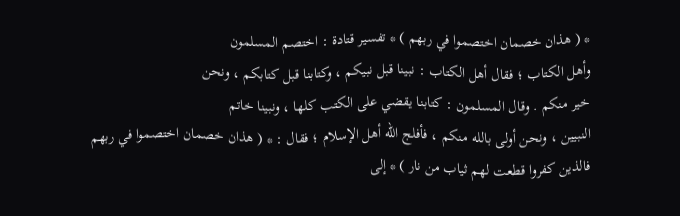* ( هذان خصمان اختصموا في ربهم ) * تفسير قتادة : اختصم المسلمون
وأهل الكتاب ؛ فقال أهل الكتاب : نبينا قبل نبيكم ، وكتابنا قبل كتابكم ، ونحن
خير منكم . وقال المسلمون : كتابنا يقضي على الكتب كلها ، ونبينا خاتم
النبيين ، ونحن أولى بالله منكم ، فأفلج الله أهل الإسلام ؛ فقال : * ( هذان خصمان اختصموا في ربهم فالذين كفروا قطعت لهم ثياب من نار ) * إلى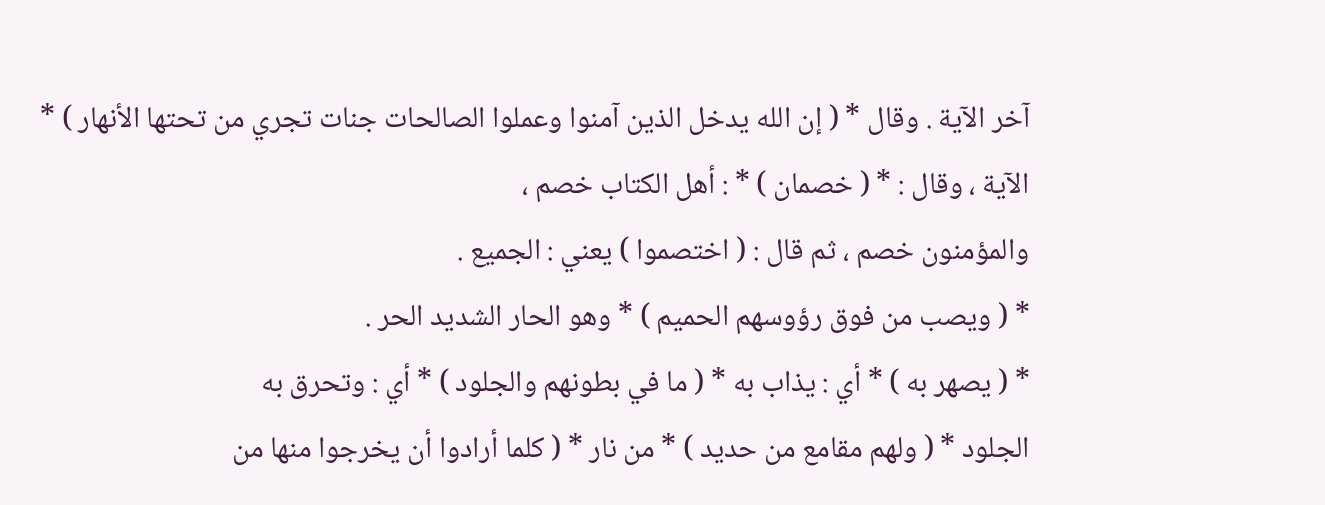آخر الآية . وقال * ( إن الله يدخل الذين آمنوا وعملوا الصالحات جنات تجري من تحتها الأنهار ) * الآية ، وقال : * ( خصمان ) * : أهل الكتاب خصم ،
والمؤمنون خصم ، ثم قال : ( اختصموا ) يعني : الجميع .
* ( ويصب من فوق رؤوسهم الحميم ) * وهو الحار الشديد الحر .
* ( يصهر به ) * أي : يذاب به * ( ما في بطونهم والجلود ) * أي : وتحرق به
الجلود * ( ولهم مقامع من حديد ) * من نار * ( كلما أرادوا أن يخرجوا منها من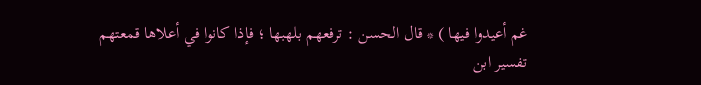غم أعيدوا فيها ) * قال الحسن : ترفعهم بلهبها ؛ فإذا كانوا في أعلاها قمعتهم
تفسير ابن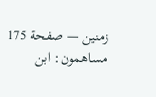زمنين — صفحة 175
مساهمون: ابن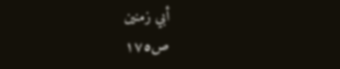أبي زمنين
ص١٧٥